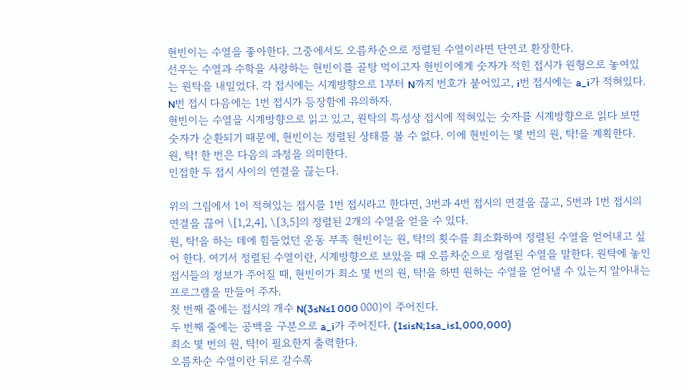현빈이는 수열을 좋아한다. 그중에서도 오름차순으로 정렬된 수열이라면 단연코 환장한다.
선우는 수열과 수학을 사랑하는 현빈이를 골탕 먹이고자 현빈이에게 숫자가 적힌 접시가 원형으로 놓여있는 원탁을 내밀었다. 각 접시에는 시계방향으로 1부터 N까지 번호가 붙어있고, i번 접시에는 a_i가 적혀있다. N번 접시 다음에는 1번 접시가 등장함에 유의하자.
현빈이는 수열을 시계방향으로 읽고 있고, 원탁의 특성상 접시에 적혀있는 숫자를 시계방향으로 읽다 보면 숫자가 순환되기 때문에, 현빈이는 정렬된 상태를 볼 수 없다. 이에 현빈이는 몇 번의 원, 탁!을 계획한다. 원, 탁! 한 번은 다음의 과정을 의미한다.
인접한 두 접시 사이의 연결을 끊는다.

위의 그림에서 1이 적혀있는 접시를 1번 접시라고 한다면, 3번과 4번 접시의 연결을 끊고, 5번과 1번 접시의 연결을 끊어 \[1,2,4], \[3,5]의 정렬된 2개의 수열을 얻을 수 있다.
원, 탁!을 하는 데에 힘들었던 운동 부족 현빈이는 원, 탁!의 횟수를 최소화하여 정렬된 수열을 얻어내고 싶어 한다. 여기서 정렬된 수열이란, 시계방향으로 보았을 때 오름차순으로 정렬된 수열을 말한다. 원탁에 놓인 접시들의 정보가 주어질 때, 현빈이가 최소 몇 번의 원, 탁!을 하면 원하는 수열을 얻어낼 수 있는지 알아내는 프로그램을 만들어 주자.
첫 번째 줄에는 접시의 개수 N(3≤N≤1 000 000)이 주어진다.
두 번째 줄에는 공백을 구분으로 a_i가 주어진다. (1≤i≤N;1≤a_i≤1,000,000)
최소 몇 번의 원, 탁!이 필요한지 출력한다.
오름차순 수열이란 뒤로 갈수록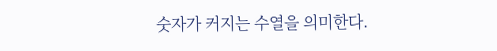숫자가 커지는 수열을 의미한다.